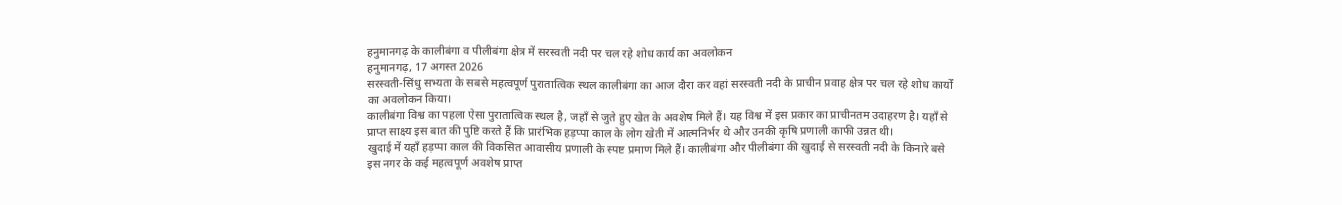हनुमानगढ़ के कालीबंगा व पीलीबंगा क्षेत्र में सरस्वती नदी पर चल रहे शोध कार्य का अवलोकन
हनुमानगढ़, 17 अगस्त 2026
सरस्वती-सिंधु सभ्यता के सबसे महत्वपूर्ण पुरातात्विक स्थल कालीबंगा का आज दौरा कर वहां सरस्वती नदी के प्राचीन प्रवाह क्षेत्र पर चल रहे शोध कार्यों का अवलोकन किया।
कालीबंगा विश्व का पहला ऐसा पुरातात्विक स्थल है, जहाँ से जुते हुए खेत के अवशेष मिले हैं। यह विश्व में इस प्रकार का प्राचीनतम उदाहरण है। यहाँ से प्राप्त साक्ष्य इस बात की पुष्टि करते हैं कि प्रारंभिक हड़प्पा काल के लोग खेती में आत्मनिर्भर थे और उनकी कृषि प्रणाली काफी उन्नत थी।
खुदाई में यहाँ हड़प्पा काल की विकसित आवासीय प्रणाली के स्पष्ट प्रमाण मिले हैं। कालीबंगा और पीलीबंगा की खुदाई से सरस्वती नदी के किनारे बसे इस नगर के कई महत्वपूर्ण अवशेष प्राप्त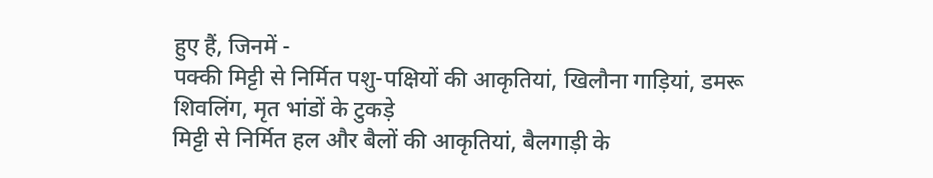हुए हैं, जिनमें -
पक्की मिट्टी से निर्मित पशु-पक्षियों की आकृतियां, खिलौना गाड़ियां, डमरू
शिवलिंग, मृत भांडों के टुकड़े
मिट्टी से निर्मित हल और बैलों की आकृतियां, बैलगाड़ी के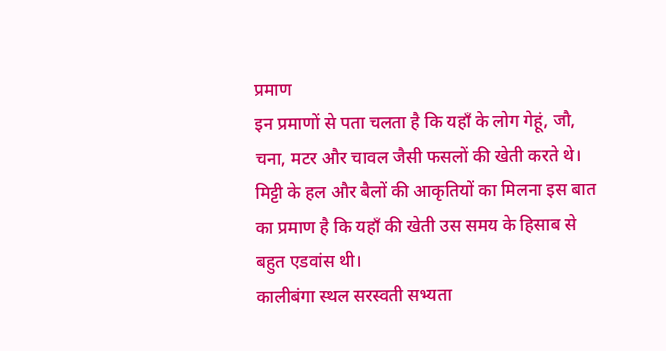प्रमाण
इन प्रमाणों से पता चलता है कि यहाँ के लोग गेहूं, जौ, चना, मटर और चावल जैसी फसलों की खेती करते थे। मिट्टी के हल और बैलों की आकृतियों का मिलना इस बात का प्रमाण है कि यहाँ की खेती उस समय के हिसाब से बहुत एडवांस थी।
कालीबंगा स्थल सरस्वती सभ्यता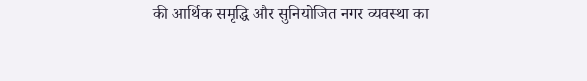की आर्थिक समृद्धि और सुनियोजित नगर व्यवस्था का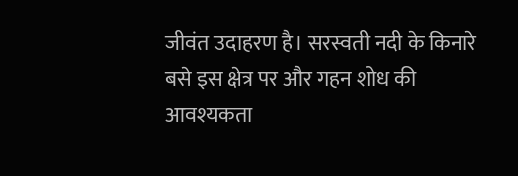जीवंत उदाहरण है। सरस्वती नदी के किनारे बसे इस क्षेत्र पर और गहन शोध की आवश्यकता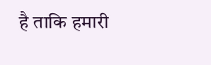है ताकि हमारी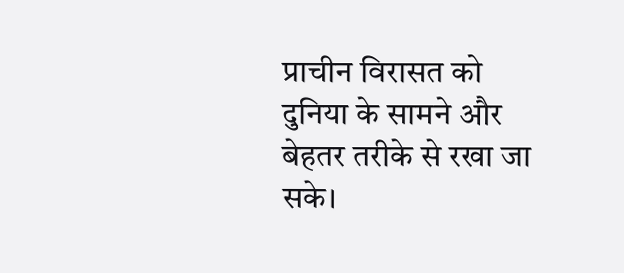प्राचीन विरासत को दुनिया के सामने और बेहतर तरीके से रखा जा सके।